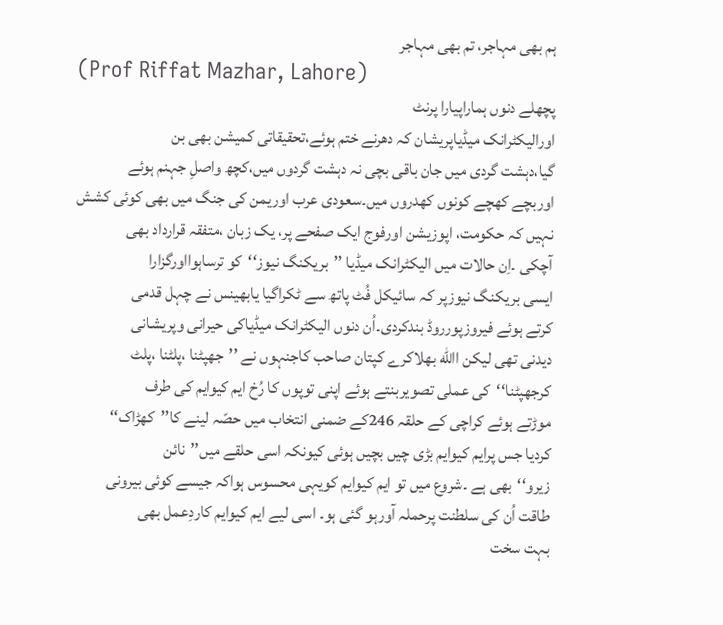ہم بھی مہاجر، تم بھی مہاجر
(Prof Riffat Mazhar, Lahore)
پچھلے دنوں ہماراپیارا پرنٹ
اورالیکٹرانک میڈیاپریشان کہ دھرنے ختم ہوئے،تحقیقاتی کمیشن بھی بن
گیا،دہشت گردی میں جان باقی بچی نہ دہشت گردوں میں،کچھ واصلِ جہنم ہوئے
اوربچے کھچے کونوں کھدروں میں۔سعودی عرب اوریمن کی جنگ میں بھی کوئی کشش
نہیں کہ حکومت، اپوزیشن اورفوج ایک صفحے پر، یک زبان ،متفقہ قرارداد بھی
آچکی ۔اِن حالات میں الیکٹرانک میڈیا ’’بریکنگ نیوز‘‘کو ترساہوااورگزارا
ایسی بریکنگ نیوزپر کہ سائیکل فُٹ پاتھ سے ٹکراگیا یابھینس نے چہل قدمی
کرتے ہوئے فیروزپورروڈ بندکردی۔اُن دنوں الیکٹرانک میڈیاکی حیرانی وپریشانی
دیدنی تھی لیکن االله بھلاکرے کپتان صاحب کاجنہوں نے ’’جھپٹنا ،پلٹنا ،پلٹ
کرجھپٹنا‘‘کی عملی تصویربنتے ہوئے اپنی توپوں کا رُخ ایم کیوایم کی طرف
موڑتے ہوئے کراچی کے حلقہ 246کے ضمنی انتخاب میں حصّہ لینے کا’’کھڑاک‘‘
کردیا جس پرایم کیوایم بڑی چیں بچیں ہوئی کیونکہ اسی حلقے میں’’نائن
زیرو‘‘بھی ہے ۔شروع میں تو ایم کیوایم کویہی محسوس ہواکہ جیسے کوئی بیرونی
طاقت اُن کی سلطنت پرحملہ آورہو گئی ہو۔ اسی لیے ایم کیوایم کاردِعمل بھی
بہت سخت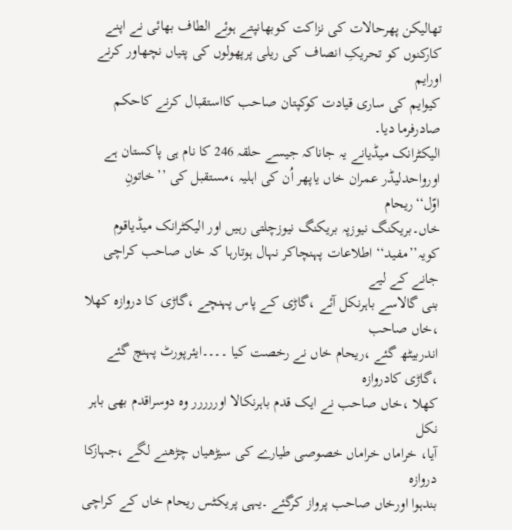تھالیکن پھرحالات کی نزاکت کوبھانپتے ہوئے الطاف بھائی نے اپنے
کارکنوں کو تحریکِ انصاف کی ریلی پرپھولوں کی پتیاں نچھاور کرنے اورایم
کیوایم کی ساری قیادت کوکپتان صاحب کااستقبال کرنے کاحکم صادرفرما دیا۔
الیکٹرانک میڈیانے یہ جاناکہ جیسے حلقہ 246 کا نام ہی پاکستان ہے
اورواحدلیڈر عمران خاں یاپھر اُن کی اہلیہ ،مستقبل کی ’’خاتونِ اوّل‘‘ریحام
خاں۔بریکنگ نیوزپہ بریکنگ نیوزچلتی رہیں اور الیکٹرانک میڈیاقوم
کویہ’’مفید‘‘ اطلاعات پہنچاکر نہال ہوتارہا کہ خاں صاحب کراچی جانے کے لیے
بنی گالاسے باہرنکل آئے ،گاڑی کے پاس پہنچے ،گاڑی کا دروازہ کھلا ،خاں صاحب
اندربیٹھ گئے ،ریحام خاں نے رخصت کیا ۔۔۔۔ایئرپورٹ پہنچ گئے ،گاڑی کادروازہ
کھلا ،خاں صاحب نے ایک قدم باہرنکالا اوررررر وہ دوسراقدم بھی باہر نکل
آیا، خراماں خراماں خصوصی طیارے کی سیڑھیاں چڑھنے لگے ،جہازکا دروازہ
بندہوا اورخاں صاحب پرواز کرگئے ۔یہی پریکٹس ریحام خاں کے کراچی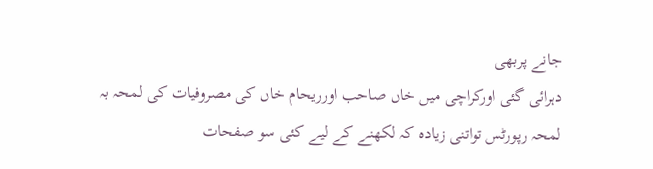جانے پربھی
دہرائی گئی اورکراچی میں خاں صاحب اورریحام خاں کی مصروفیات کی لمحہ بہ
لمحہ رپورٹس تواتنی زیادہ کہ لکھنے کے لیے کئی سو صفحات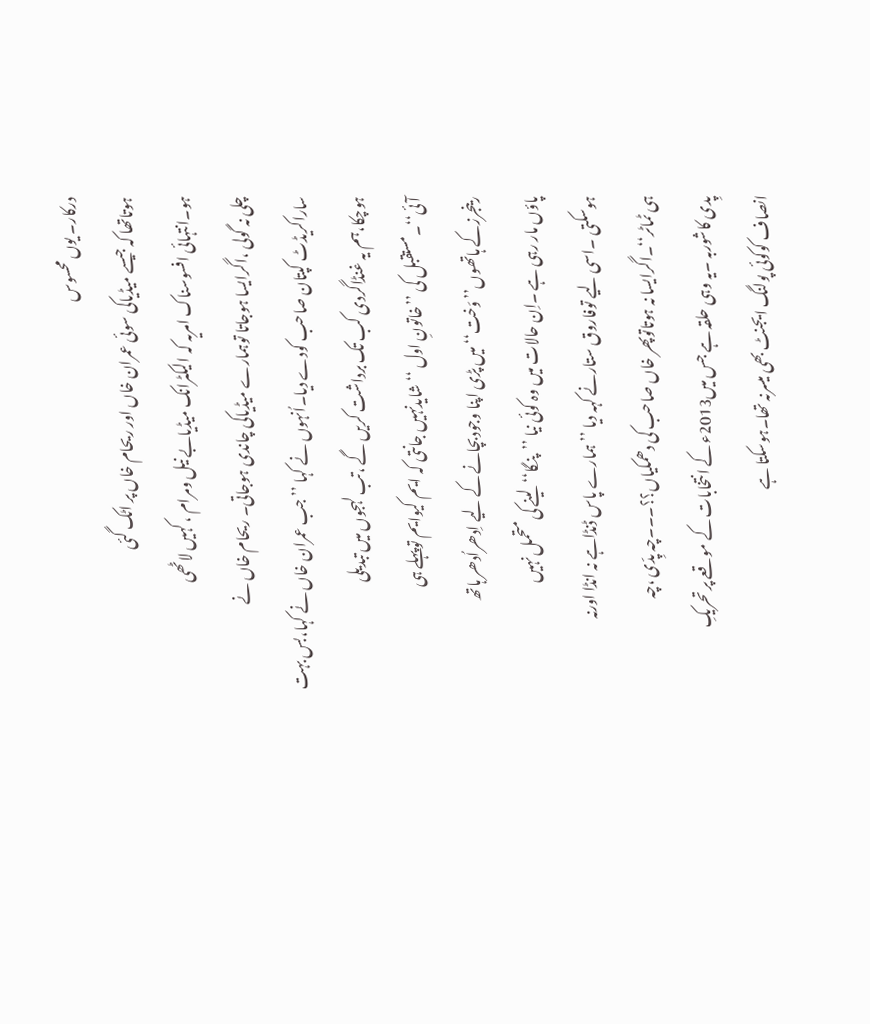درکار۔ یوں محسوس
ہوتاتھا کہ جیسے میڈیاکی سوئی عمران خاں اور ریحام خاں پر اٹک گئی
ہو۔انتہائی افسوسناک امریہ کہ الیکٹرانک میڈیابے نیل ومرام ، کہیں لاٹھی
چلی نہ گولی ،اگرایسا ہوجاتا توہمارے میڈیاکی چاندی ہوجاتی۔ ریحام خاں نے
ساراکریڈٹ کپتان صاحب کودے دیا۔اُنہوں نے کہا ’’جب عمران خاں نے کہا،بس بہت
ہوچکا،ہم یہ غنڈاگردی کب تک برداشت کریں گے ،تب لہجوں میں تبدیلی
آئی‘‘۔مستقبل کی ’’خاتونِ اول ‘‘شایدنہیں جانتی کہ ایم کیوایم توپہلے ہی
رینجرزکے ہاتھوں’’وَخت‘‘میں پڑی اپنا وجودبچانے کے لیے اِدھراُدھر ہاتھ
پاؤں مار رہی ہے ۔اِن حالات میں وہ کوئی نیا ’’پنگا‘‘لینے کی متحمل نہیں
ہوسکتی ۔اسی لیے توفاروق ستارنے کہہ دیا ’’ہمارے پاس ڈنڈاہے نہ انڈا اورنہ
ہی ٹماٹر‘‘۔اگرایسا نہ ہوتاتوپھر خاں صاحب کی دھمکیاں؟؟۔۔۔چہ پِدّی ،چہ
پِدی کاشوربہ ۔یہ وہی حلقہ ہے جس میں2013ء کے انتخابات کے موقعے پر تحریکِ
انصاف کوکوئی پولنگ ایجنٹ بھی میسرنہ تھا۔ہوسکتا ہے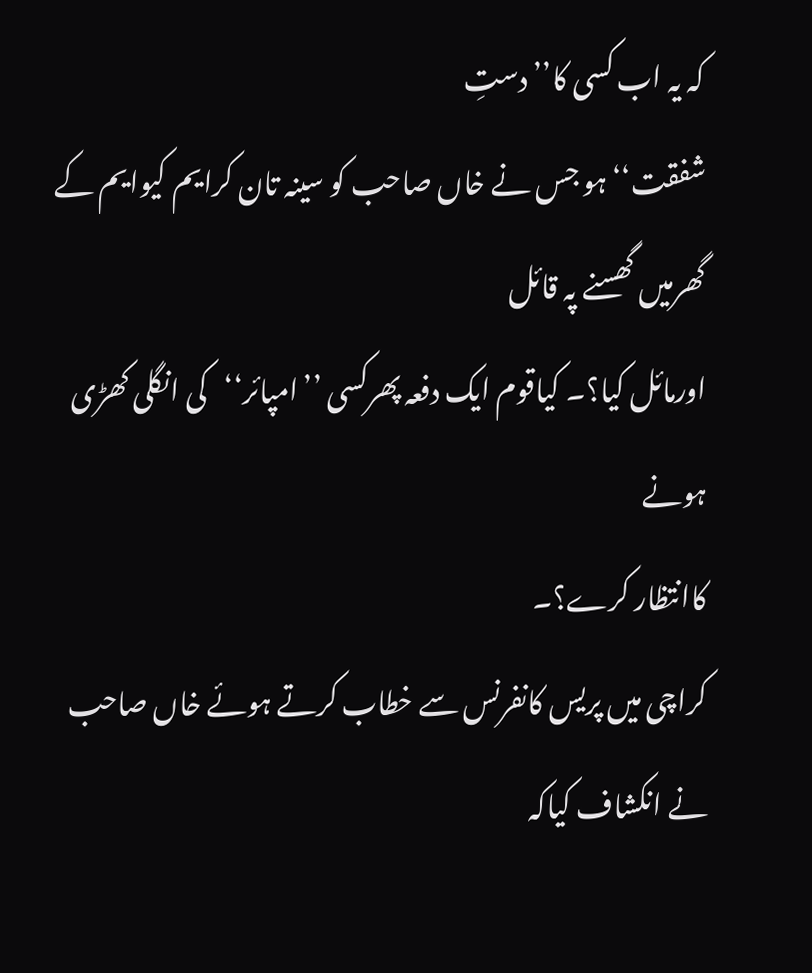کہ یہ اب کسی کا’’ دستِ
شفقت‘‘ہو جس نے خاں صاحب کو سینہ تان کرایم کیوایم کے گھرمیں گھسنے پہ قائل
اورمائل کیا؟۔ کیاقوم ایک دفعہ پھرکسی ’’امپائر‘‘کی انگلی کھڑی ہونے
کاانتظار کرے؟۔
کراچی میں پریس کانفرنس سے خطاب کرتے ہوئے خاں صاحب نے انکشاف کیاکہ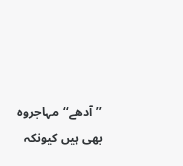’’آدھے‘‘مہاجروہ بھی ہیں کیونکہ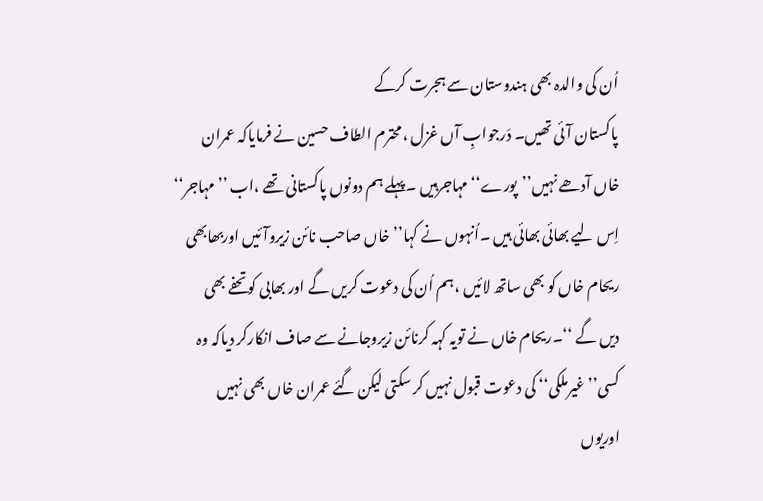اُن کی والدہ بھی ہندوستان سے ہجرت کرکے
پاکستان آئی تھیں۔ دَرجوابِ آں غزل ،محترم الطاف حسین نے فرمایاکہ عمران
خاں آدھے نہیں’’پورے‘‘ مہاجرہیں ۔پہلے ہم دونوں پاکستانی تھے ،اب ’’مہاجر‘‘
اِس لیے بھائی بھائی ہیں ۔اُنہوں نے کہا’’خاں صاحب نائن زیروآئیں اوربھابھی
ریحام خاں کو بھی ساتھ لائیں ،ہم اُن کی دعوت کریں گے اور بھابی کوتحفے بھی
دیں گے ‘‘۔ریحام خاں نے تویہ کہہ کرنائن زیروجانے سے صاف انکارکر دیاکہ وہ
کسی’’ غیرملکی‘‘ کی دعوت قبول نہیں کر سکتی لیکن گئے عمران خاں بھی نہیں
اوریوں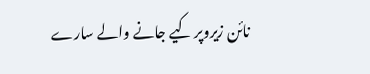نائن زیروپر کیے جانے والے سارے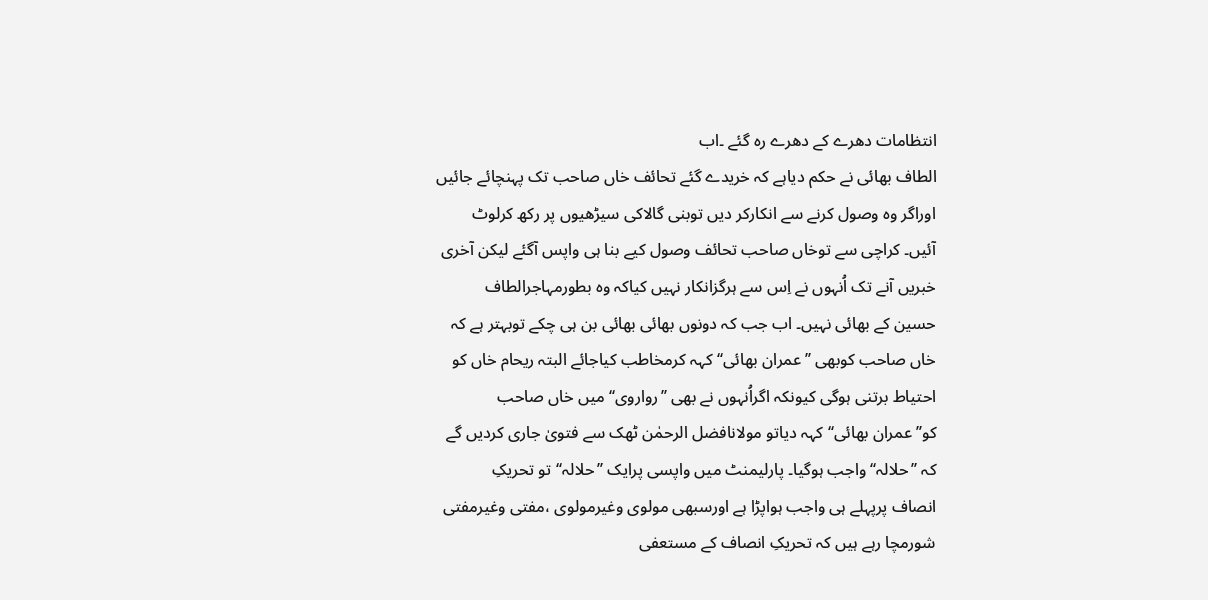انتظامات دھرے کے دھرے رہ گئے ۔اب
الطاف بھائی نے حکم دیاہے کہ خریدے گئے تحائف خاں صاحب تک پہنچائے جائیں
اوراگر وہ وصول کرنے سے انکارکر دیں توبنی گالاکی سیڑھیوں پر رکھ کرلوٹ
آئیں۔ کراچی سے توخاں صاحب تحائف وصول کیے بنا ہی واپس آگئے لیکن آخری
خبریں آنے تک اُنہوں نے اِس سے ہرگزانکار نہیں کیاکہ وہ بطورمہاجرالطاف
حسین کے بھائی نہیں۔ اب جب کہ دونوں بھائی بھائی بن ہی چکے توبہتر ہے کہ
خاں صاحب کوبھی ’’عمران بھائی‘‘کہہ کرمخاطب کیاجائے البتہ ریحام خاں کو
احتیاط برتنی ہوگی کیونکہ اگراُنہوں نے بھی ’’رواروی‘‘میں خاں صاحب
کو’’عمران بھائی‘‘کہہ دیاتو مولانافضل الرحمٰن ٹھک سے فتویٰ جاری کردیں گے
کہ ’’حلالہ‘‘واجب ہوگیا۔ پارلیمنٹ میں واپسی پرایک ’’حلالہ‘‘تو تحریکِ
انصاف پرپہلے ہی واجب ہواپڑا ہے اورسبھی مولوی وغیرمولوی ،مفتی وغیرمفتی
شورمچا رہے ہیں کہ تحریکِ انصاف کے مستعفی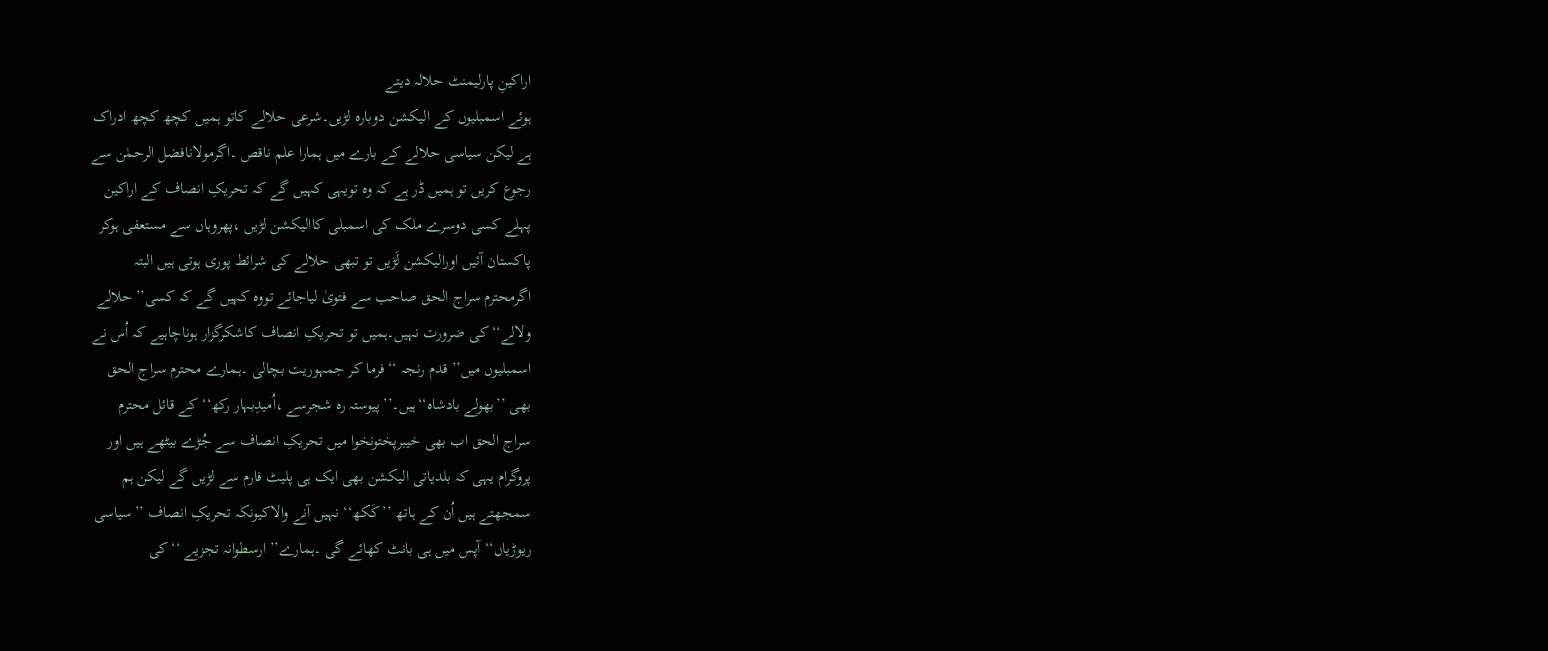اراکینِ پارلیمنٹ حلالہ دیتے
ہوئے اسمبلیوں کے الیکشن دوبارہ لڑیں۔شرعی حلالے کاتو ہمیں کچھ کچھ ادراک
ہے لیکن سیاسی حلالے کے بارے میں ہمارا علم ناقص ۔اگرمولانافضل الرحمٰن سے
رجوع کریں تو ہمیں ڈر ہے کہ وہ تویہی کہیں گے کہ تحریکِ انصاف کے اراکین
پہلے کسی دوسرے ملک کی اسمبلی کاالیکشن لڑیں ،پھروہاں سے مستعفی ہوکر
پاکستان آئیں اورالیکشن لَڑیں تو تبھی حلالے کی شرائط پوری ہوتی ہیں البتہ
اگرمحترم سراج الحق صاحب سے فتویٰ لیاجائے تووہ کہیں گے کہ کسی’’حلالے
ولالے‘‘کی ضرورت نہیں۔ہمیں تو تحریکِ انصاف کاشکرگزار ہوناچاہیے کہ اُس نے
اسمبلیوں میں’’ قدم رنجہ ‘‘فرما کر جمہوریت بچالی ۔ہمارے محترم سراج الحق
بھی ’’بھولے بادشاہ‘‘ہیں۔’’پیوستہ رہ شجرسے ،اُمیدِبہار رکھ‘‘کے قائل محترم
سراج الحق اب بھی خیبرپختونخوا میں تحریکِ انصاف سے جُڑے بیٹھے ہیں اور
پروگرام یہی کہ بلدیاتی الیکشن بھی ایک ہی پلیٹ فارم سے لڑیں گے لیکن ہم
سمجھتے ہیں اُن کے ہاتھ ’’کَکھ‘‘ نہیں آنے والاکیونکہ تحریکِ انصاف ’’سیاسی
ریوڑیاں‘‘آپس میں ہی بانٹ کھائے گی ۔ہمارے’’ ارسطوانہ تجزیے ‘‘کی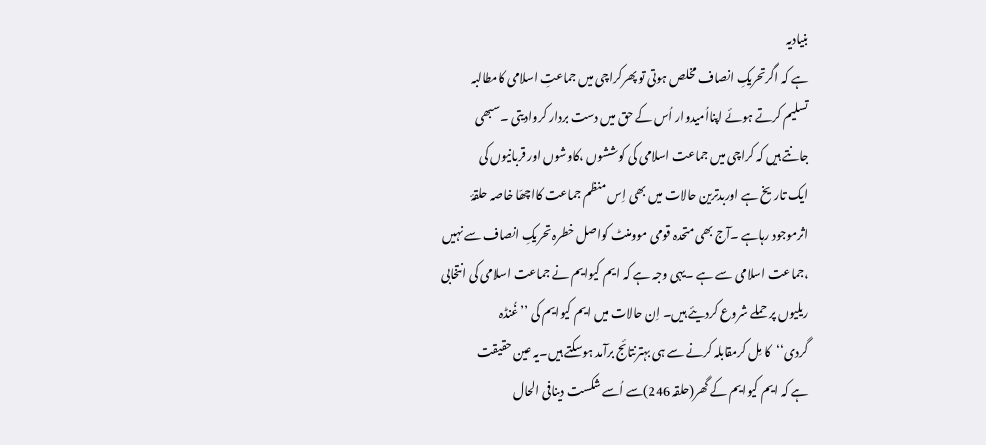بنیادیہ
ہے کہ اگرتحریکِ انصاف مخلص ہوتی تو پھرکراچی میں جماعتِ اسلامی کامطالبہ
تسلیم کرتے ہوئے اپنااُمیدوار اُس کے حق میں دست بردار کروادیتی ۔سبھی
جانتے ہیں کہ کراچی میں جماعت اسلامی کی کوششوں ،کاوشوں اور قربانیوں کی
ایک تاریخ ہے اوربدترین حالات میں بھی اِس منظم جماعت کااچھّا خاصہ حلقۂ
اثرموجود رہاہے ۔آج بھی متحدہ قومی موومنٹ کواصل خطرہ تحریکِ انصاف سے نہیں
،جماعت اسلامی سے ہے ۔یہی وجہ ہے کہ ایم کیوایم نے جماعت اسلامی کی انتخابی
ریلیوں پر حملے شروع کردیئے ہیں۔ اِن حالات میں ایم کیوایم کی ’’غُنڈہ
گردی‘‘کا مِل کرمقابلہ کرنے سے ہی بہترنتائج برآمد ہوسکتے ہیں۔یہ عین حقیقت
ہے کہ ایم کیوایم کے گھر(حلقہ 246)سے اُسے شکست دینافی الحال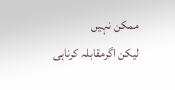ممکن نہیں
لیکن اگرمقابلہ کرناہی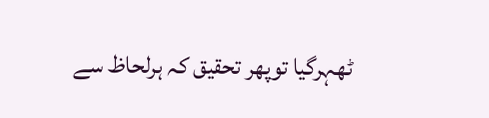ٹھہرگیا توپھر تحقیق کہ ہرلحاظ سے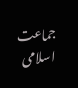جماعت اسلامی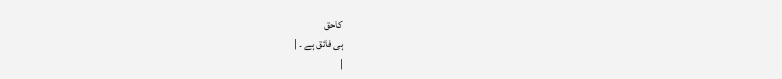کاحق
ہی فائق ہے ۔ |
|